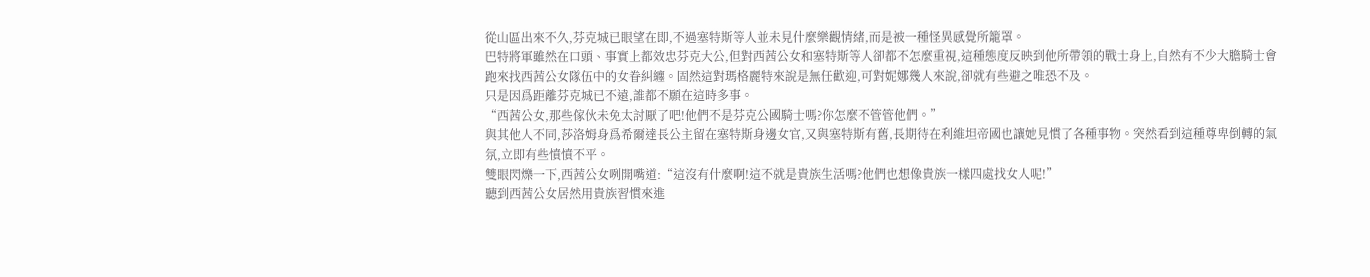從山區出來不久,芬克城已眼望在即,不過塞特斯等人並未見什麼樂觀情緒,而是被一種怪異感覺所籠罩。
巴特將軍雖然在口頭、事實上都效忠芬克大公,但對西茜公女和塞特斯等人卻都不怎麼重視,這種態度反映到他所帶領的戰士身上,自然有不少大膽騎士會跑來找西茜公女隊伍中的女眷糾纏。固然這對瑪格麗特來說是無任歡迎,可對妮娜幾人來說,卻就有些避之唯恐不及。
只是因爲距離芬克城已不遠,誰都不願在這時多事。
“西茜公女,那些傢伙未免太討厭了吧!他們不是芬克公國騎士嗎?你怎麼不管管他們。”
與其他人不同,莎洛姆身爲希爾達長公主留在塞特斯身邊女官,又與塞特斯有舊,長期待在利維坦帝國也讓她見慣了各種事物。突然看到這種尊卑倒轉的氣氛,立即有些憤憤不平。
雙眼閃爍一下,西茜公女咧開嘴道:“這沒有什麼啊!這不就是貴族生活嗎?他們也想像貴族一樣四處找女人呢!”
聽到西茜公女居然用貴族習慣來進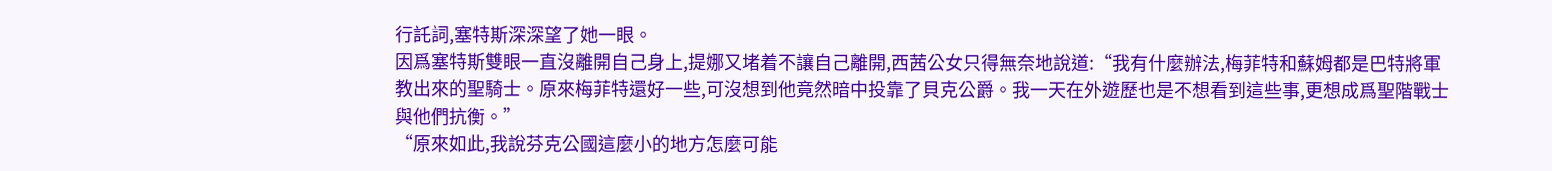行託詞,塞特斯深深望了她一眼。
因爲塞特斯雙眼一直沒離開自己身上,提娜又堵着不讓自己離開,西茜公女只得無奈地說道:“我有什麼辦法,梅菲特和蘇姆都是巴特將軍教出來的聖騎士。原來梅菲特還好一些,可沒想到他竟然暗中投靠了貝克公爵。我一天在外遊歷也是不想看到這些事,更想成爲聖階戰士與他們抗衡。”
“原來如此,我說芬克公國這麼小的地方怎麼可能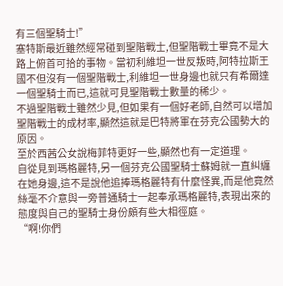有三個聖騎士!”
塞特斯最近雖然經常碰到聖階戰士,但聖階戰士畢竟不是大路上俯首可拾的事物。當初利維坦一世反叛時,阿特拉斯王國不但沒有一個聖階戰士,利維坦一世身邊也就只有希爾達一個聖騎士而已,這就可見聖階戰士數量的稀少。
不過聖階戰士雖然少見,但如果有一個好老師,自然可以增加聖階戰士的成材率,顯然這就是巴特將軍在芬克公國勢大的原因。
至於西茜公女說梅菲特更好一些,顯然也有一定道理。
自從見到瑪格麗特,另一個芬克公國聖騎士蘇姆就一直糾纏在她身邊,這不是說他追捧瑪格麗特有什麼怪異,而是他竟然絲毫不介意與一旁普通騎士一起奉承瑪格麗特,表現出來的態度與自己的聖騎士身份頗有些大相徑庭。
“啊!你們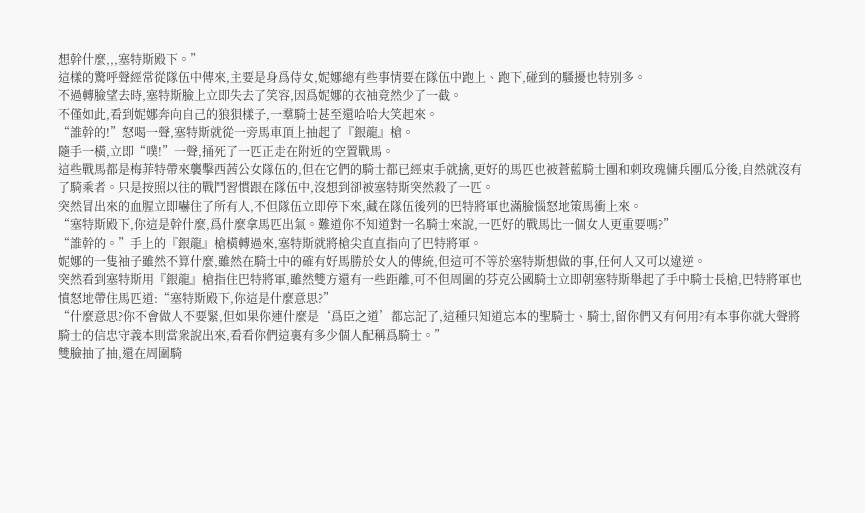想幹什麼,,,塞特斯殿下。”
這樣的驚呼聲經常從隊伍中傳來,主要是身爲侍女,妮娜總有些事情要在隊伍中跑上、跑下,碰到的騷擾也特別多。
不過轉臉望去時,塞特斯臉上立即失去了笑容,因爲妮娜的衣袖竟然少了一截。
不僅如此,看到妮娜奔向自己的狼狽樣子,一羣騎士甚至還哈哈大笑起來。
“誰幹的!”怒喝一聲,塞特斯就從一旁馬車頂上抽起了『銀龍』槍。
隨手一橫,立即“噗!”一聲,捅死了一匹正走在附近的空置戰馬。
這些戰馬都是梅菲特帶來襲擊西茜公女隊伍的,但在它們的騎士都已經束手就擒,更好的馬匹也被蒼藍騎士團和刺玫瑰傭兵團瓜分後,自然就沒有了騎乘者。只是按照以往的戰鬥習慣跟在隊伍中,沒想到卻被塞特斯突然殺了一匹。
突然冒出來的血腥立即嚇住了所有人,不但隊伍立即停下來,藏在隊伍後列的巴特將軍也滿臉惱怒地策馬衝上來。
“塞特斯殿下,你這是幹什麼,爲什麼拿馬匹出氣。難道你不知道對一名騎士來說,一匹好的戰馬比一個女人更重要嗎?”
“誰幹的。”手上的『銀龍』槍橫轉過來,塞特斯就將槍尖直直指向了巴特將軍。
妮娜的一隻袖子雖然不算什麼,雖然在騎士中的確有好馬勝於女人的傳統,但這可不等於塞特斯想做的事,任何人又可以違逆。
突然看到塞特斯用『銀龍』槍指住巴特將軍,雖然雙方還有一些距離,可不但周圍的芬克公國騎士立即朝塞特斯舉起了手中騎士長槍,巴特將軍也憤怒地帶住馬匹道:“塞特斯殿下,你這是什麼意思?”
“什麼意思?你不會做人不要緊,但如果你連什麼是‘爲臣之道’都忘記了,這種只知道忘本的聖騎士、騎士,留你們又有何用?有本事你就大聲將騎士的信忠守義本則當衆說出來,看看你們這裏有多少個人配稱爲騎士。”
雙臉抽了抽,還在周圍騎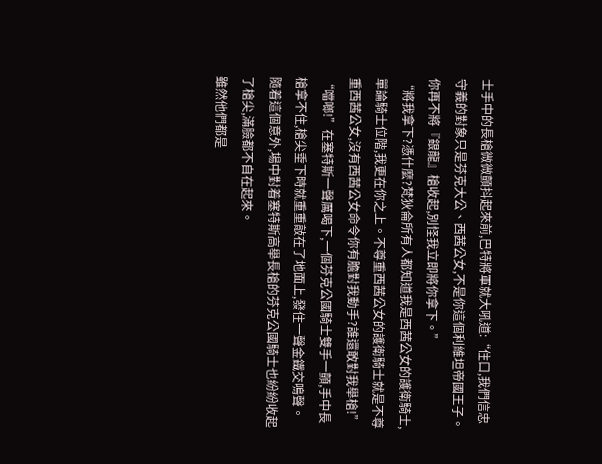士手中的長槍微微顫抖起來前,巴特將軍就大吼道:“住口,我們信忠守義的對象只是芬克大公、西茜公女,不是你這個利維坦帝國王子。你再不將『銀龍』槍收起,別怪我立即將你拿下。”
“將我拿下?憑什麼?梵狄侖所有人都知道我是西茜公女的護衛騎士,單論騎士位階,我更在你之上。不尊重西茜公女的護衛騎士就是不尊重西茜公女,沒有西茜公女命令你有膽對我動手?誰還敢對我舉槍!”
“噹啷!”在塞特斯一聲厲喝下,一個芬克公國騎士雙手一顫,手中長槍拿不住,槍尖垂下時就重重敲在了地面上,發住一聲金鐵交鳴聲。
隨着這個意外,場中對着塞特斯高舉長槍的芬克公國騎士也紛紛收起了槍尖,滿臉都不自在起來。
雖然他們都是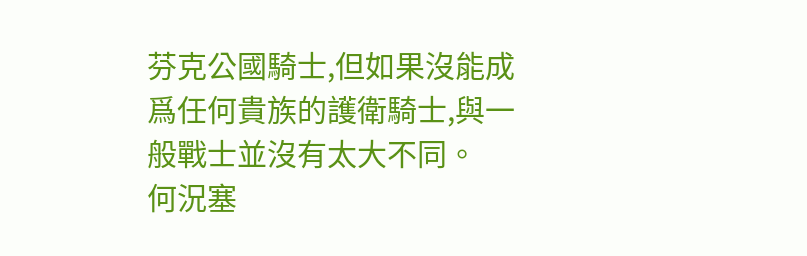芬克公國騎士,但如果沒能成爲任何貴族的護衛騎士,與一般戰士並沒有太大不同。
何況塞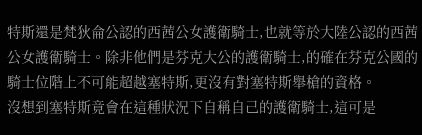特斯還是梵狄侖公認的西茜公女護衛騎士,也就等於大陸公認的西茜公女護衛騎士。除非他們是芬克大公的護衛騎士,的確在芬克公國的騎士位階上不可能超越塞特斯,更沒有對塞特斯舉槍的資格。
沒想到塞特斯竟會在這種狀況下自稱自己的護衛騎士,這可是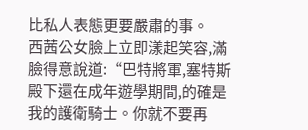比私人表態更要嚴肅的事。
西茜公女臉上立即漾起笑容,滿臉得意說道:“巴特將軍,塞特斯殿下還在成年遊學期間,的確是我的護衛騎士。你就不要再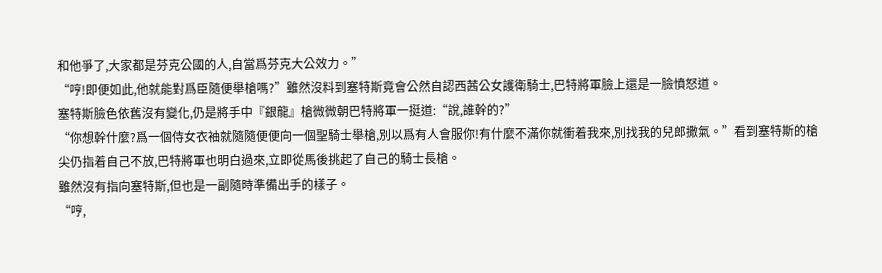和他爭了,大家都是芬克公國的人,自當爲芬克大公效力。”
“哼!即便如此,他就能對爲臣隨便舉槍嗎?”雖然沒料到塞特斯竟會公然自認西茜公女護衛騎士,巴特將軍臉上還是一臉憤怒道。
塞特斯臉色依舊沒有變化,仍是將手中『銀龍』槍微微朝巴特將軍一挺道:“說,誰幹的?”
“你想幹什麼?爲一個侍女衣袖就隨隨便便向一個聖騎士舉槍,別以爲有人會服你!有什麼不滿你就衝着我來,別找我的兒郎撒氣。”看到塞特斯的槍尖仍指着自己不放,巴特將軍也明白過來,立即從馬後挑起了自己的騎士長槍。
雖然沒有指向塞特斯,但也是一副隨時準備出手的樣子。
“哼,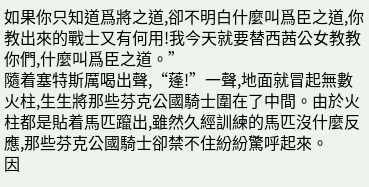如果你只知道爲將之道,卻不明白什麼叫爲臣之道,你教出來的戰士又有何用!我今天就要替西茜公女教教你們,什麼叫爲臣之道。”
隨着塞特斯厲喝出聲,“蓬!”一聲,地面就冒起無數火柱,生生將那些芬克公國騎士圍在了中間。由於火柱都是貼着馬匹躥出,雖然久經訓練的馬匹沒什麼反應,那些芬克公國騎士卻禁不住紛紛驚呼起來。
因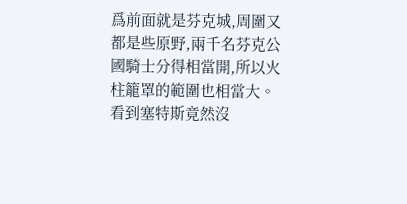爲前面就是芬克城,周圍又都是些原野,兩千名芬克公國騎士分得相當開,所以火柱籠罩的範圍也相當大。
看到塞特斯竟然沒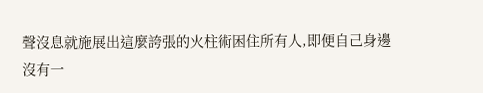聲沒息就施展出這麼誇張的火柱術困住所有人,即便自己身邊沒有一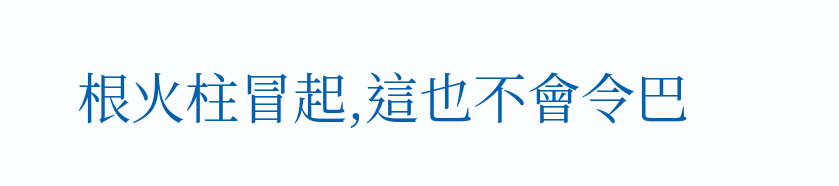根火柱冒起,這也不會令巴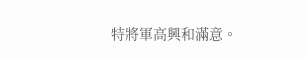特將軍高興和滿意。